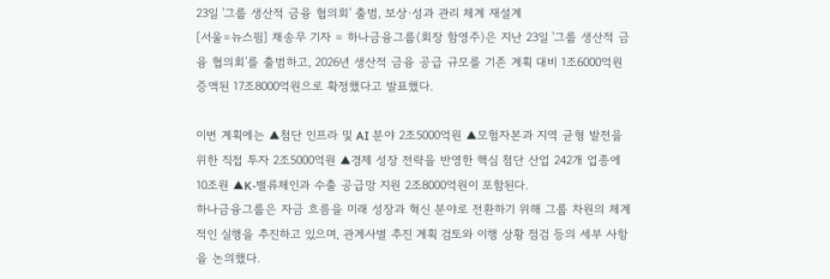23일 '그룹 생산적 금융 협의회' 출범, 보상·성과 관리 체계 재설계
[서울=뉴스핌] 채송무 기자 = 하나금융그룹(회장 함영주)은 지난 23일 '그룹 생산적 금융 협의회'를 출범하고, 2026년 생산적 금융 공급 규모를 기존 계획 대비 1조6000억원 증액된 17조8000억원으로 확정했다고 발표했다.

이번 계획에는 ▲첨단 인프라 및 AI 분야 2조5000억원 ▲모험자본과 지역 균형 발전을 위한 직접 투자 2조5000억원 ▲경제 성장 전략을 반영한 핵심 첨단 산업 242개 업종에 10조원 ▲K-밸류체인과 수출 공급망 지원 2조8000억원이 포함된다.
하나금융그룹은 자금 흐름을 미래 성장과 혁신 분야로 전환하기 위해 그룹 차원의 체계적인 실행을 추진하고 있으며, 관계사별 추진 계획 검토와 이행 상황 점검 등의 세부 사항을 논의했다.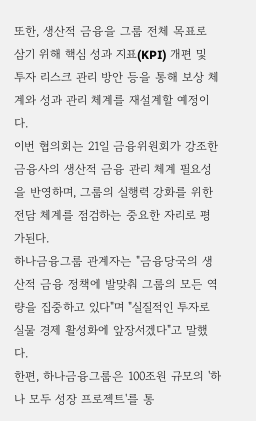또한, 생산적 금융을 그룹 전체 목표로 삼기 위해 핵심 성과 지표(KPI) 개편 및 투자 리스크 관리 방안 등을 통해 보상 체계와 성과 관리 체계를 재설계할 예정이다.
이번 협의회는 21일 금융위원회가 강조한 금융사의 생산적 금융 관리 체계 필요성을 반영하며, 그룹의 실행력 강화를 위한 전담 체계를 점검하는 중요한 자리로 평가된다.
하나금융그룹 관계자는 "금융당국의 생산적 금융 정책에 발맞춰 그룹의 모든 역량을 집중하고 있다"며 "실질적인 투자로 실물 경제 활성화에 앞장서겠다"고 말했다.
한편, 하나금융그룹은 100조원 규모의 '하나 모두 성장 프로젝트'를 통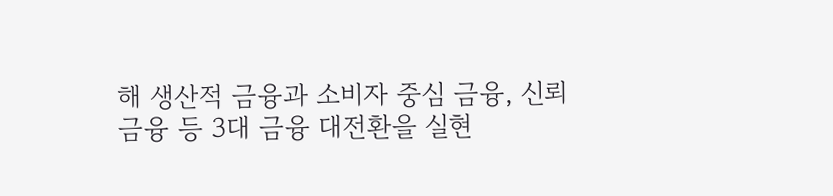해 생산적 금융과 소비자 중심 금융, 신뢰 금융 등 3대 금융 대전환을 실현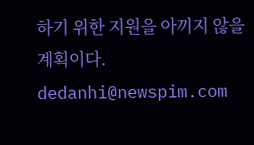하기 위한 지원을 아끼지 않을 계획이다.
dedanhi@newspim.com